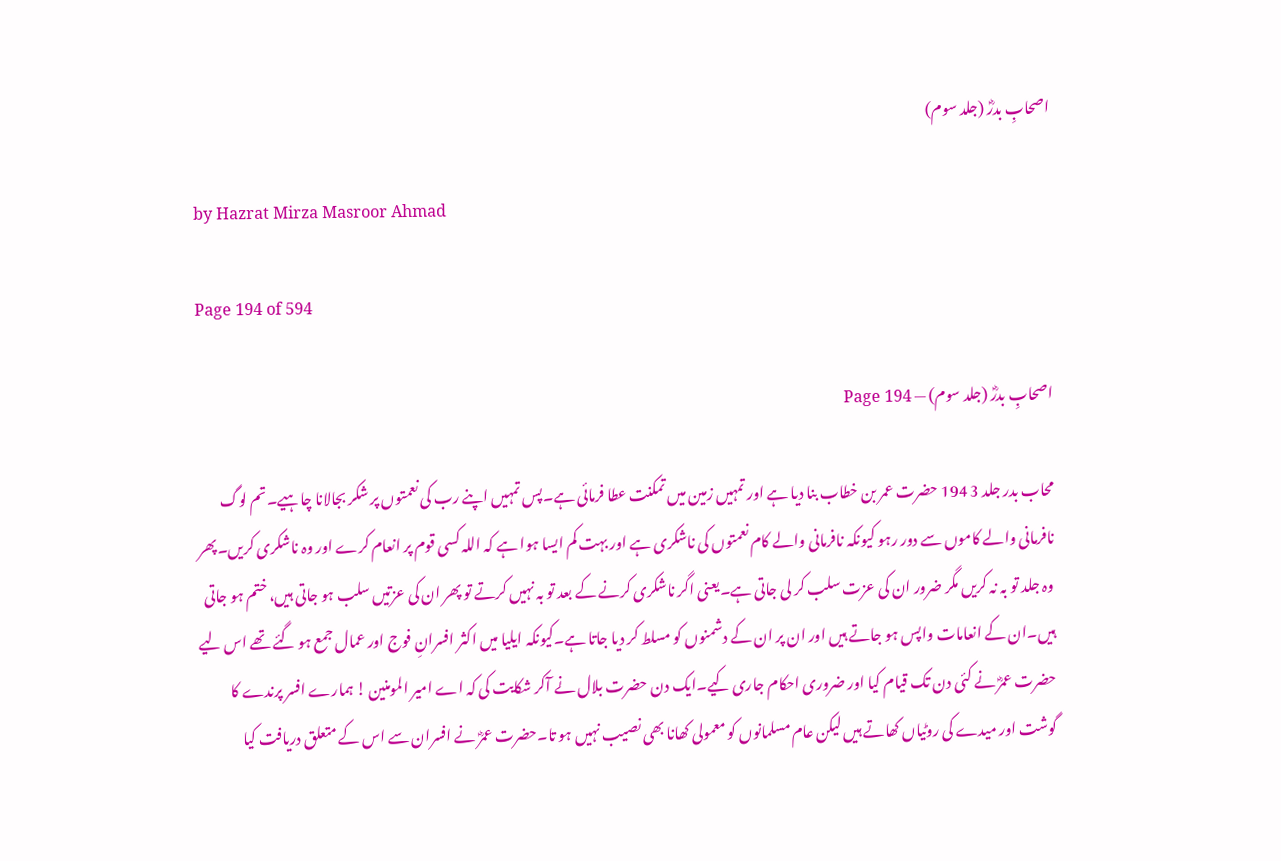اصحابِ بدرؓ (جلد سوم)

by Hazrat Mirza Masroor Ahmad

Page 194 of 594

اصحابِ بدرؓ (جلد سوم) — Page 194

محاب بدر جلد 3 194 حضرت عمر بن خطاب بنا دیا ہے اور تمہیں زمین میں تمکنت عطا فرمائی ہے۔پس تمہیں اپنے رب کی نعمتوں پر شکر بجالانا چاہیے۔تم لوگ نافرمانی والے کاموں سے دور رہو کیونکہ نافرمانی والے کام نعمتوں کی ناشکری ہے اور بہت کم ایسا ہوا ہے کہ اللہ کسی قوم پر انعام کرے اور وہ ناشکری کریں۔پھر وہ جلد تو بہ نہ کریں مگر ضرور ان کی عزت سلب کر لی جاتی ہے۔یعنی اگر ناشکری کرنے کے بعد تو بہ نہیں کرتے تو پھر ان کی عزتیں سلب ہو جاتی ہیں، ختم ہو جاتی ہیں۔ان کے انعامات واپس ہو جاتے ہیں اور ان پر ان کے دشمنوں کو مسلط کر دیا جاتا ہے۔کیونکہ ایلیا میں اکثر افسرانِ فوج اور عمال جمع ہو گئے تھے اس لیے حضرت عمرؓ نے کئی دن تک قیام کیا اور ضروری احکام جاری کیے۔ایک دن حضرت بلال نے آکر شکایت کی کہ اے امیر المومنین ! ہمارے افسر پرندے کا گوشت اور میدے کی روٹیاں کھاتے ہیں لیکن عام مسلمانوں کو معمولی کھانا بھی نصیب نہیں ہو تا۔حضرت عمرؓ نے افسران سے اس کے متعلق دریافت کیا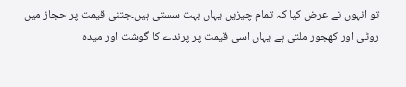تو انہوں نے عرض کیا کہ تمام چیزیں یہاں بہت سستی ہیں۔جتنی قیمت پر حجاز میں روٹی اور کھجور ملتی ہے یہاں اسی قیمت پر پرندے کا گوشت اور میدہ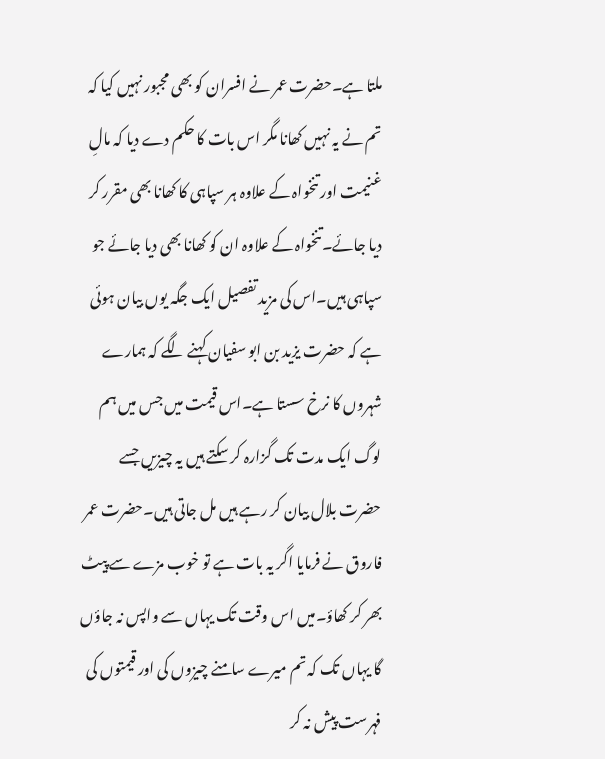ملتا ہے۔حضرت عمر نے افسران کو بھی مجبور نہیں کیا کہ تم نے یہ نہیں کھانا مگر اس بات کا حکم دے دیا کہ مالِ غنیمت اور تنخواہ کے علاوہ ہر سپاہی کا کھانا بھی مقرر کر دیا جائے۔تنخواہ کے علاوہ ان کو کھانا بھی دیا جائے جو سپاہی ہیں۔اس کی مزید تفصیل ایک جگہ یوں بیان ہوئی ہے کہ حضرت یزید بن ابو سفیان کہنے لگے کہ ہمارے شہروں کا نرخ سستا ہے۔اس قیمت میں جس میں ہم لوگ ایک مدت تک گزارہ کر سکتے ہیں یہ چیزیں جسے حضرت بلال بیان کر رہے ہیں مل جاتی ہیں۔حضرت عمر فاروق نے فرمایا اگر یہ بات ہے تو خوب مزے سے پیٹ بھر کر کھاؤ۔میں اس وقت تک یہاں سے واپس نہ جاؤں گا یہاں تک کہ تم میرے سامنے چیزوں کی اور قیمتوں کی فہرست پیش نہ کر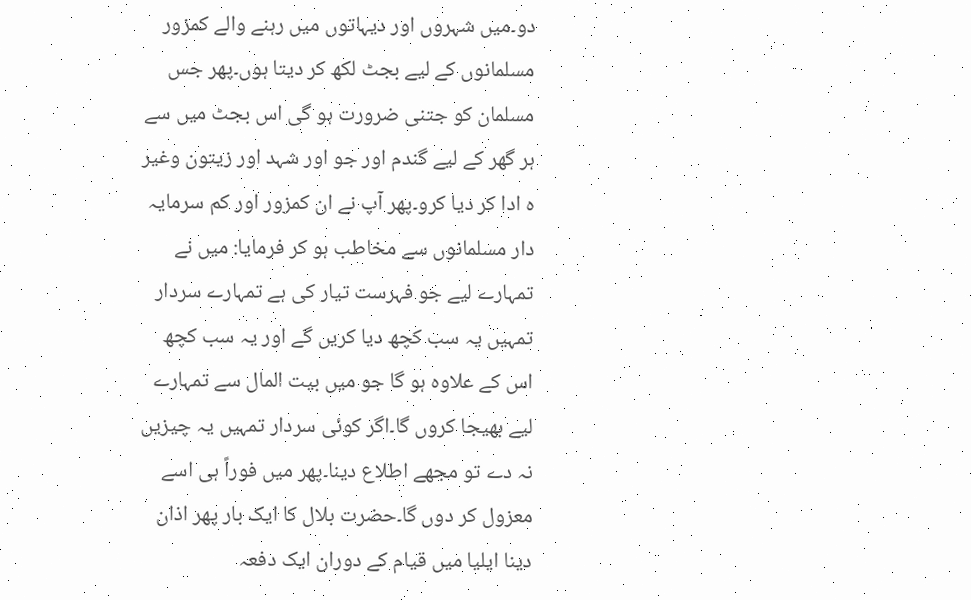دو۔میں شہروں اور دیہاتوں میں رہنے والے کمزور مسلمانوں کے لیے بجٹ لکھ کر دیتا ہوں۔پھر جس مسلمان کو جتنی ضرورت ہو گی اس بجٹ میں سے ہر گھر کے لیے گندم اور جو اور شہد اور زیتون وغیر ہ ادا کر دیا کرو۔پھر آپ نے ان کمزور اور کم سرمایہ دار مسلمانوں سے مخاطب ہو کر فرمایا: میں نے تمہارے لیے جو فہرست تیار کی ہے تمہارے سردار تمہیں یہ سب کچھ دیا کریں گے اور یہ سب کچھ اس کے علاوہ ہو گا جو میں بیت المال سے تمہارے لیے بھیجا کروں گا۔اگر کوئی سردار تمہیں یہ چیزیں نہ دے تو مجھے اطلاع دینا۔پھر میں فوراً ہی اسے معزول کر دوں گا۔حضرت بلال کا ایک بار پھر اذان دینا ایلیا میں قیام کے دوران ایک دفعہ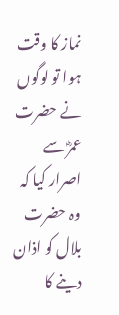نماز کا وقت ہوا تو لوگوں نے حضرت عمرؓ سے اصرار کیا کہ وہ حضرت بلال کو اذان دینے کا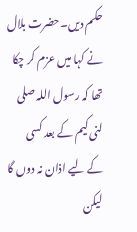حکم دیں۔حضرت بلال نے کہا میں عزم کر چکا تھا کہ رسول اللہ صلی لنی کیم کے بعد کسی کے لیے اذان نہ دوں گا لیکن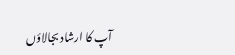آپ کا ارشاد بجالاؤں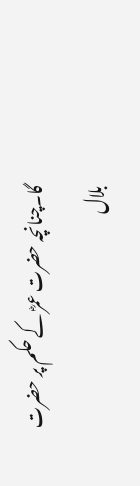گا۔چنانچہ حضرت عمرؓ کے حکم پر حضرت بلال